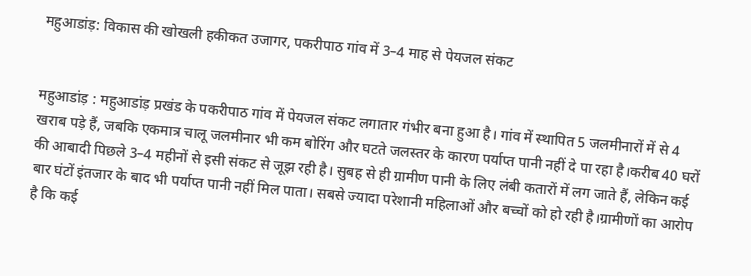महुआडांड़: विकास की खोखली हकीकत उजागर, पकरीपाठ गांव में 3–4 माह से पेयजल संकट


महुआडांड़ : महुआडांड़ प्रखंड के पकरीपाठ गांव में पेयजल संकट लगातार गंभीर बना हुआ है। गांव में स्थापित 5 जलमीनारों में से 4 खराब पड़े हैं, जबकि एकमात्र चालू जलमीनार भी कम बोरिंग और घटते जलस्तर के कारण पर्याप्त पानी नहीं दे पा रहा है।करीब 40 घरों की आबादी पिछले 3–4 महीनों से इसी संकट से जूझ रही है। सुबह से ही ग्रामीण पानी के लिए लंबी कतारों में लग जाते हैं, लेकिन कई बार घंटों इंतजार के बाद भी पर्याप्त पानी नहीं मिल पाता। सबसे ज्यादा परेशानी महिलाओं और बच्चों को हो रही है।ग्रामीणों का आरोप है कि कई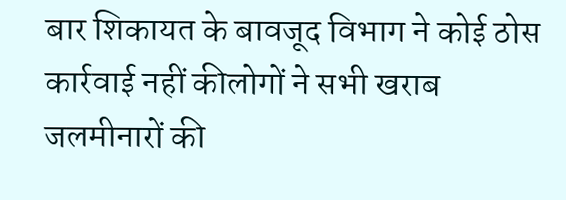बार शिकायत के बावजूद विभाग ने कोई ठोस कार्रवाई नहीं कीलोगों ने सभी खराब जलमीनारों की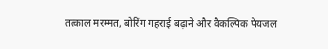तत्काल मरम्मत, बोरिंग गहराई बढ़ाने और वैकल्पिक पेयजल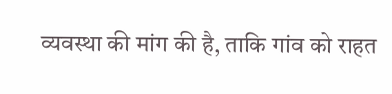व्यवस्था की मांग की है, ताकि गांव को राहत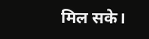मिल सके।